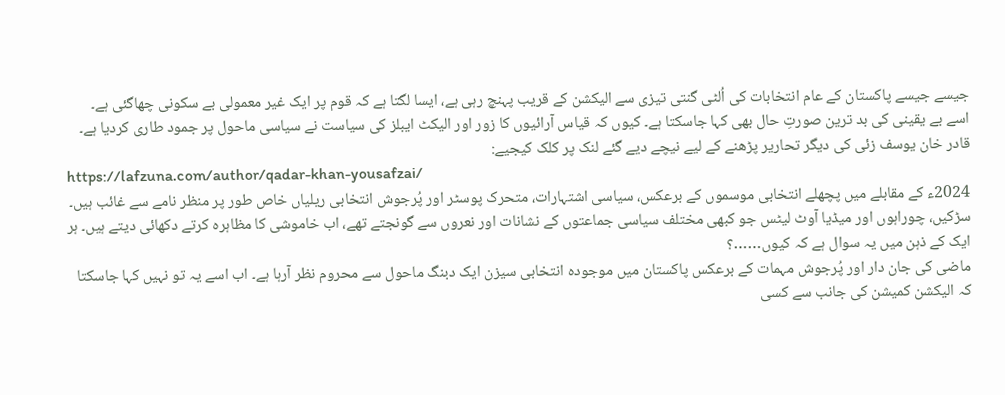جیسے جیسے پاکستان کے عام انتخابات کی اُلٹی گنتی تیزی سے الیکشن کے قریب پہنچ رہی ہے، ایسا لگتا ہے کہ قوم پر ایک غیر معمولی بے سکونی چھاگئی ہے۔ اسے بے یقینی کی بد ترین صورتِ حال بھی کہا جاسکتا ہے۔ کیوں کہ قیاس آرائیوں کا زور اور الیکٹ ایبلز کی سیاست نے سیاسی ماحول پر جمود طاری کردیا ہے۔
قادر خان یوسف زئی کی دیگر تحاریر پڑھنے کے لیے نیچے دیے گئے لنک پر کلک کیجیے:
https://lafzuna.com/author/qadar-khan-yousafzai/
2024ء کے مقابلے میں پچھلے انتخابی موسموں کے برعکس، سیاسی اشتہارات، متحرک پوسٹر اور پُرجوش انتخابی ریلیاں خاص طور پر منظر نامے سے غائب ہیں۔ سڑکیں، چوراہوں اور میڈیا آوٹ لیٹس جو کبھی مختلف سیاسی جماعتوں کے نشانات اور نعروں سے گونجتے تھے، اب خاموشی کا مظاہرہ کرتے دکھائی دیتے ہیں۔ ہر ایک کے ذہن میں یہ سوال ہے کہ کیوں……؟
ماضی کی جان دار اور پُرجوش مہمات کے برعکس پاکستان میں موجودہ انتخابی سیزن ایک دبنگ ماحول سے محروم نظر آرہا ہے۔ اب اسے یہ تو نہیں کہا جاسکتا کہ الیکشن کمیشن کی جانب سے کسی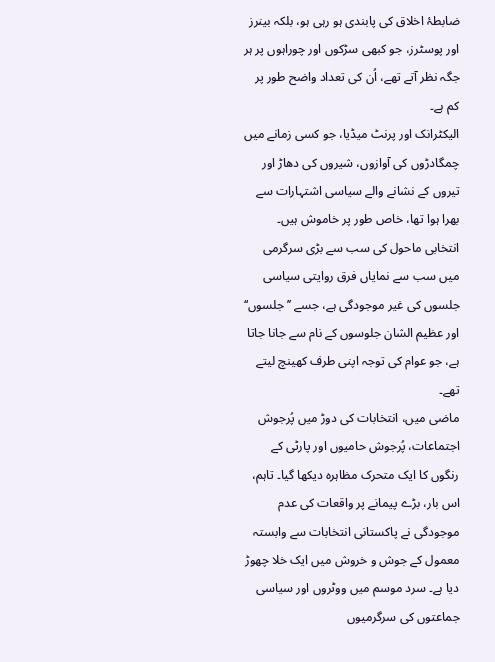ضابطۂ اخلاق کی پابندی ہو رہی ہو، بلکہ بینرز اور پوسٹرز، جو کبھی سڑکوں اور چوراہوں پر ہر جگہ نظر آتے تھے، اُن کی تعداد واضح طور پر کم ہے۔
الیکٹرانک اور پرنٹ میڈیا، جو کسی زمانے میں چمگادڑوں کی آوازوں، شیروں کی دھاڑ اور تیروں کے نشانے والے سیاسی اشتہارات سے بھرا ہوا تھا، خاص طور پر خاموش ہیں۔
انتخابی ماحول کی سب سے بڑی سرگرمی میں سب سے نمایاں فرق روایتی سیاسی جلسوں کی غیر موجودگی ہے، جسے ’’ جلسوں‘‘ اور عظیم الشان جلوسوں کے نام سے جانا جاتا ہے، جو عوام کی توجہ اپنی طرف کھینچ لیتے تھے۔
ماضی میں، انتخابات کی دوڑ میں پُرجوش اجتماعات، پُرجوش حامیوں اور پارٹی کے رنگوں کا ایک متحرک مظاہرہ دیکھا گیا۔ تاہم، اس بار، بڑے پیمانے پر واقعات کی عدم موجودگی نے پاکستانی انتخابات سے وابستہ معمول کے جوش و خروش میں ایک خلا چھوڑ دیا ہے۔ سرد موسم میں ووٹروں اور سیاسی جماعتوں کی سرگرمیوں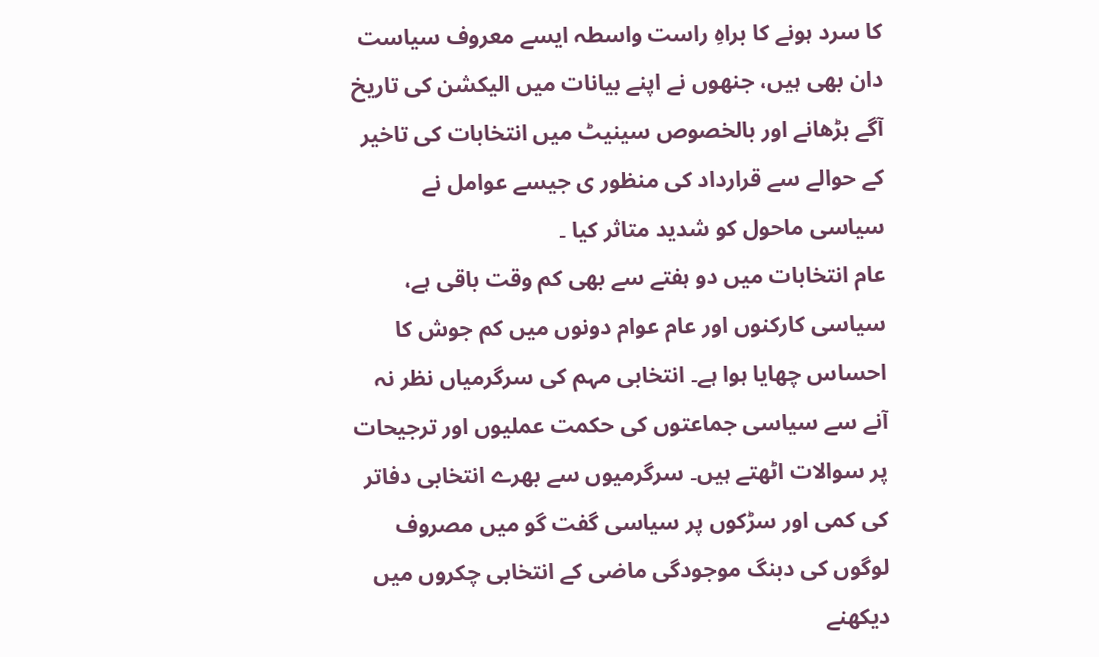کا سرد ہونے کا براہِ راست واسطہ ایسے معروف سیاست دان بھی ہیں، جنھوں نے اپنے بیانات میں الیکشن کی تاریخ آگے بڑھانے اور بالخصوص سینیٹ میں انتخابات کی تاخیر کے حوالے سے قرارداد کی منظور ی جیسے عوامل نے سیاسی ماحول کو شدید متاثر کیا ۔
عام انتخابات میں دو ہفتے سے بھی کم وقت باقی ہے، سیاسی کارکنوں اور عام عوام دونوں میں کم جوش کا احساس چھایا ہوا ہے۔ انتخابی مہم کی سرگرمیاں نظر نہ آنے سے سیاسی جماعتوں کی حکمت عملیوں اور ترجیحات پر سوالات اٹھتے ہیں۔ سرگرمیوں سے بھرے انتخابی دفاتر کی کمی اور سڑکوں پر سیاسی گفت گو میں مصروف لوگوں کی دبنگ موجودگی ماضی کے انتخابی چکروں میں دیکھنے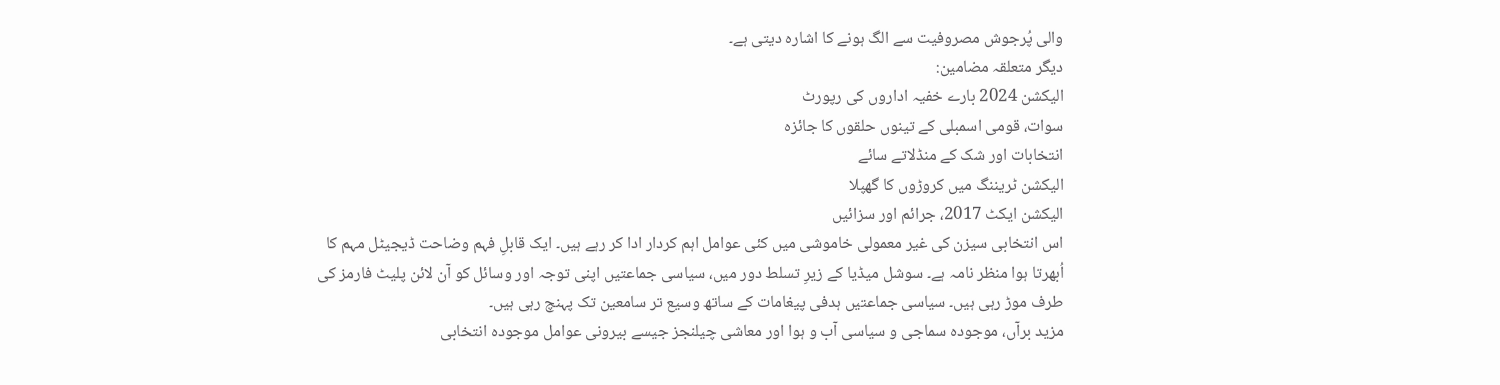والی پُرجوش مصروفیت سے الگ ہونے کا اشارہ دیتی ہے۔
دیگر متعلقہ مضامین:
الیکشن 2024 بارے خفیہ اداروں کی رپورٹ
سوات، قومی اسمبلی کے تینوں حلقوں کا جائزہ
انتخابات اور شک کے منڈلاتے سائے
الیکشن ٹریننگ میں کروڑوں کا گھپلا
الیکشن ایکٹ 2017، جرائم اور سزائیں
اس انتخابی سیزن کی غیر معمولی خاموشی میں کئی عوامل اہم کردار ادا کر رہے ہیں۔ ایک قابلِ فہم وضاحت ڈیجیٹل مہم کا اُبھرتا ہوا منظر نامہ ہے۔ سوشل میڈیا کے زیرِ تسلط دور میں، سیاسی جماعتیں اپنی توجہ اور وسائل کو آن لائن پلیٹ فارمز کی طرف موڑ رہی ہیں۔ سیاسی جماعتیں ہدفی پیغامات کے ساتھ وسیع تر سامعین تک پہنچ رہی ہیں۔
مزید برآں، موجودہ سماجی و سیاسی آب و ہوا اور معاشی چیلنجز جیسے بیرونی عوامل موجودہ انتخابی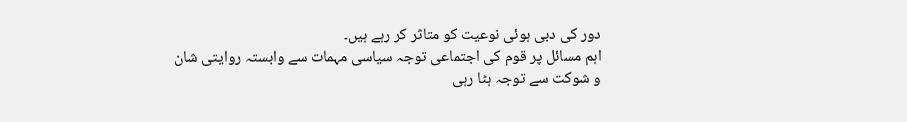دور کی دبی ہوئی نوعیت کو متاثر کر رہے ہیں۔
اہم مسائل پر قوم کی اجتماعی توجہ سیاسی مہمات سے وابستہ روایتی شان و شوکت سے توجہ ہٹا رہی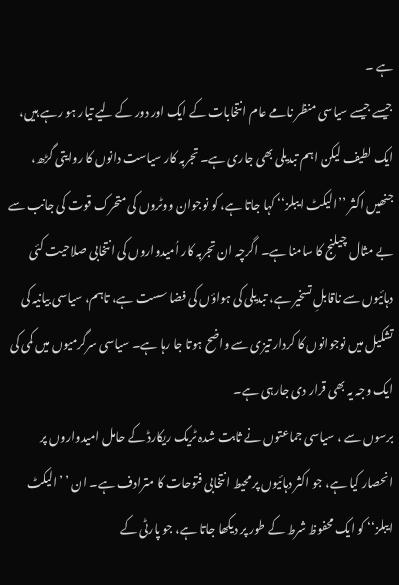ہے ۔
جیسے جیسے سیاسی منظر نامے عام انتخابات کے ایک اور دور کے لیے تیار ہو رہے ہیں، ایک لطیف لیکن اہم تبدیلی بھی جاری ہے۔ تجربہ کار سیاست دانوں کا روایتی گڑھ، جنھیں اکثر ’’الیکٹ ایبلز‘‘ کہا جاتا ہے، کو نوجوان ووٹروں کی متحرک قوت کی جانب سے بے مثال چیلنج کا سامنا ہے۔ اگرچہ ان تجربہ کار اُمیدواروں کی انتخابی صلاحیت کئی دہائیوں سے ناقابلِ تسخیر ہے، تبدیلی کی ہواؤں کی فضا سست ہے، تاہم، سیاسی بیانیہ کی تشکیل میں نوجوانوں کا کردار تیزی سے واضح ہوتا جا رہا ہے۔ سیاسی سرگرمیوں میں کمی کی ایک وجہ یہ بھی قرار دی جارہی ہے۔
برسوں سے ، سیاسی جماعتوں نے ثابت شدہ ٹریک ریکارڈ کے حامل امیدواروں پر انحصار کیا ہے، جو اکثر دہائیوں پر محیط انتخابی فتوحات کا مترادف ہے۔ ان ’ ’الیکٹ ایبلز‘‘ کو ایک محفوظ شرط کے طور پر دیکھا جاتا ہے، جو پارٹی کے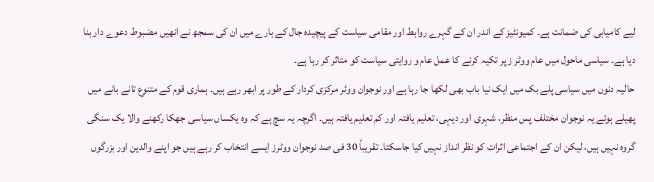لیے کامیابی کی ضمانت ہے۔ کمیونٹیز کے اندر ان کے گہرے روابط اور مقامی سیاست کے پیچیدہ جال کے بارے میں ان کی سمجھ نے انھیں مضبوط دعوے دار بنا دیا ہے۔ سیاسی ماحول میں عام ووٹر ز پر تکیہ کرنے کا عمل عام و روایتی سیاست کو متاثر کر رہا ہے۔
حالیہ دنوں میں سیاسی پلے بک میں ایک نیا باب بھی لکھا جا رہا ہے اور نوجوان ووٹر مرکزی کردار کے طور پر ابھر رہے ہیں۔ ہماری قوم کے متنوع تانے بانے میں پھیلے ہوئے یہ نوجوان مختلف پس منظر، شہری اور دیہی، تعلیم یافتہ اور کم تعلیم یافتہ ہیں۔ اگرچہ یہ سچ ہے کہ وہ یکساں سیاسی جھکا رکھنے والا یک سنگی گروہ نہیں ہیں، لیکن ان کے اجتماعی اثرات کو نظر انداز نہیں کیا جاسکتا۔ تقریباً 30 فی صد نوجوان ووٹرز ایسے انتخاب کر رہے ہیں جو اپنے والدین اور بزرگوں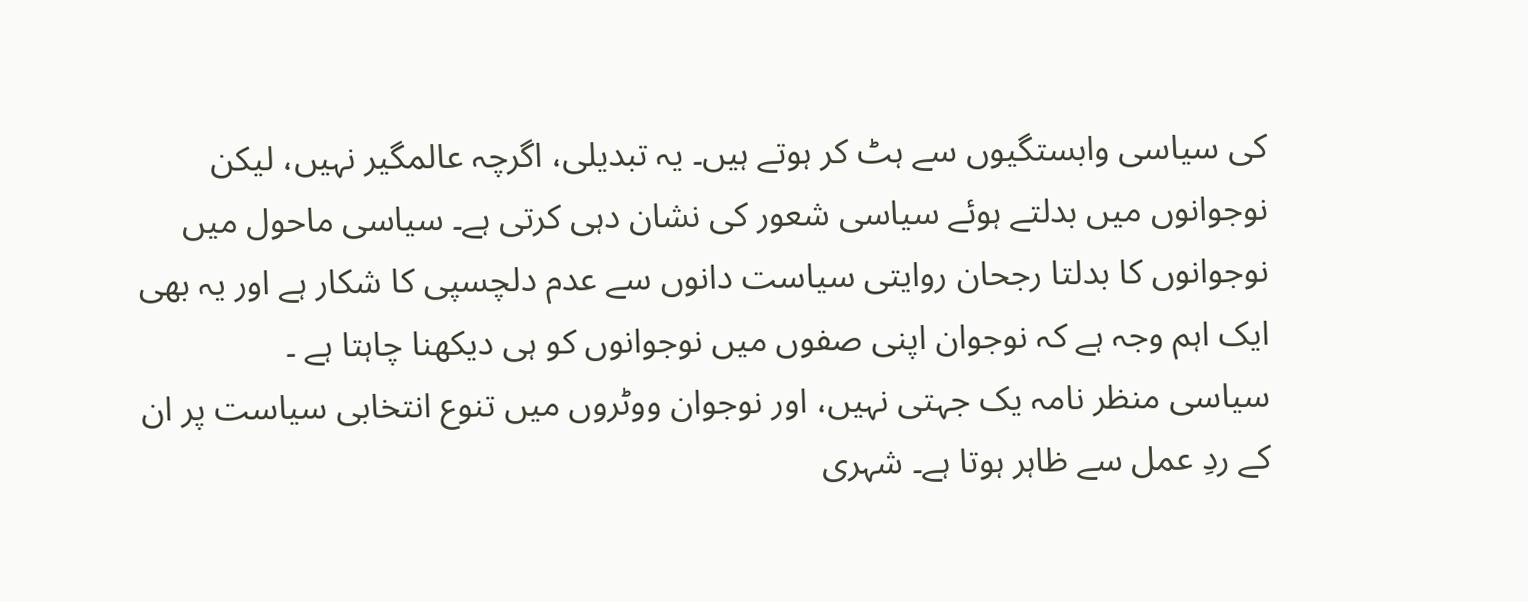کی سیاسی وابستگیوں سے ہٹ کر ہوتے ہیں۔ یہ تبدیلی، اگرچہ عالمگیر نہیں، لیکن نوجوانوں میں بدلتے ہوئے سیاسی شعور کی نشان دہی کرتی ہے۔ سیاسی ماحول میں نوجوانوں کا بدلتا رجحان روایتی سیاست دانوں سے عدم دلچسپی کا شکار ہے اور یہ بھی ایک اہم وجہ ہے کہ نوجوان اپنی صفوں میں نوجوانوں کو ہی دیکھنا چاہتا ہے ۔
سیاسی منظر نامہ یک جہتی نہیں، اور نوجوان ووٹروں میں تنوع انتخابی سیاست پر ان کے ردِ عمل سے ظاہر ہوتا ہے۔ شہری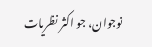نوجوان، جو اکثر نظریات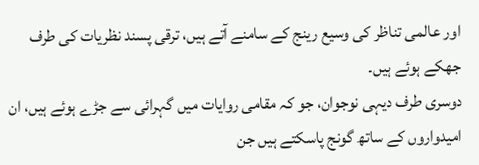اور عالمی تناظر کی وسیع رینج کے سامنے آتے ہیں، ترقی پسند نظریات کی طرف جھکے ہوئے ہیں۔
دوسری طرف دیہی نوجوان، جو کہ مقامی روایات میں گہرائی سے جڑے ہوئے ہیں، ان امیدواروں کے ساتھ گونج پاسکتے ہیں جن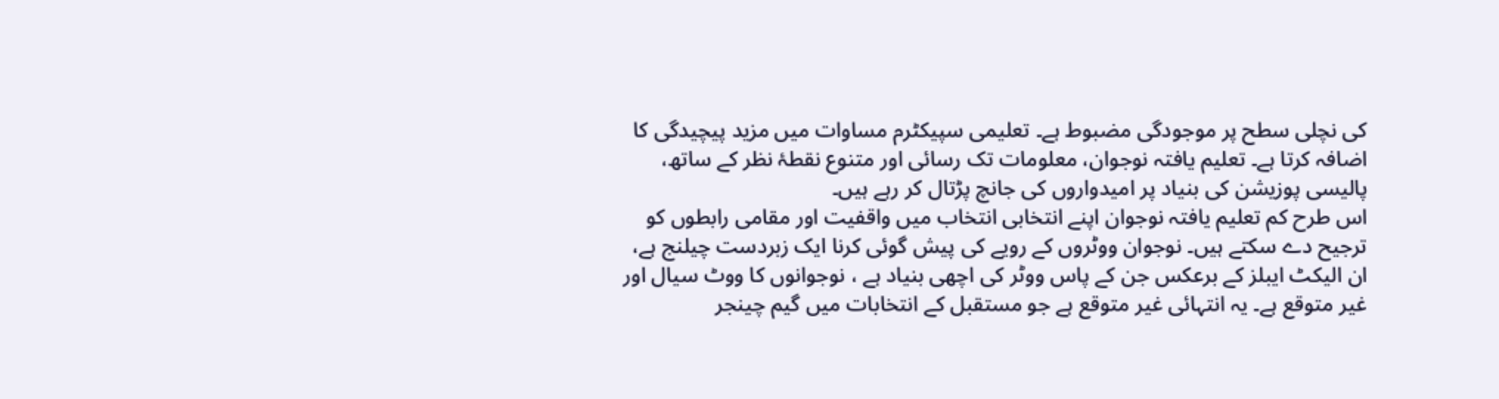کی نچلی سطح پر موجودگی مضبوط ہے۔ تعلیمی سپیکٹرم مساوات میں مزید پیچیدگی کا اضافہ کرتا ہے۔ تعلیم یافتہ نوجوان، معلومات تک رسائی اور متنوع نقطۂ نظر کے ساتھ، پالیسی پوزیشن کی بنیاد پر امیدواروں کی جانچ پڑتال کر رہے ہیں۔
اس طرح کم تعلیم یافتہ نوجوان اپنے انتخابی انتخاب میں واقفیت اور مقامی رابطوں کو ترجیح دے سکتے ہیں۔ نوجوان ووٹروں کے رویے کی پیش گوئی کرنا ایک زبردست چیلنج ہے، ان الیکٹ ایبلز کے برعکس جن کے پاس ووٹر کی اچھی بنیاد ہے ، نوجوانوں کا ووٹ سیال اور غیر متوقع ہے۔ یہ انتہائی غیر متوقع ہے جو مستقبل کے انتخابات میں گیم چینجر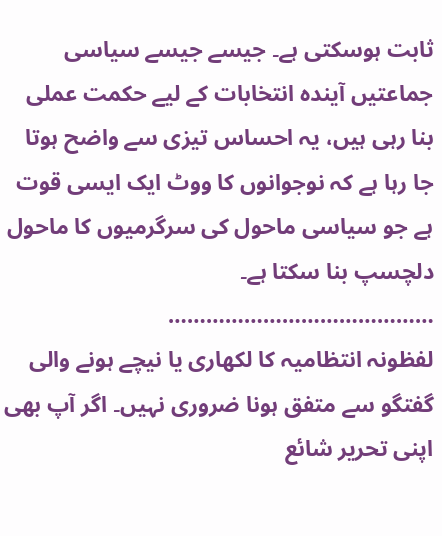ثابت ہوسکتی ہے۔ جیسے جیسے سیاسی جماعتیں آیندہ انتخابات کے لیے حکمت عملی بنا رہی ہیں، یہ احساس تیزی سے واضح ہوتا جا رہا ہے کہ نوجوانوں کا ووٹ ایک ایسی قوت ہے جو سیاسی ماحول کی سرگرمیوں کا ماحول دلچسپ بنا سکتا ہے۔
……………………………………
لفظونہ انتظامیہ کا لکھاری یا نیچے ہونے والی گفتگو سے متفق ہونا ضروری نہیں۔ اگر آپ بھی اپنی تحریر شائع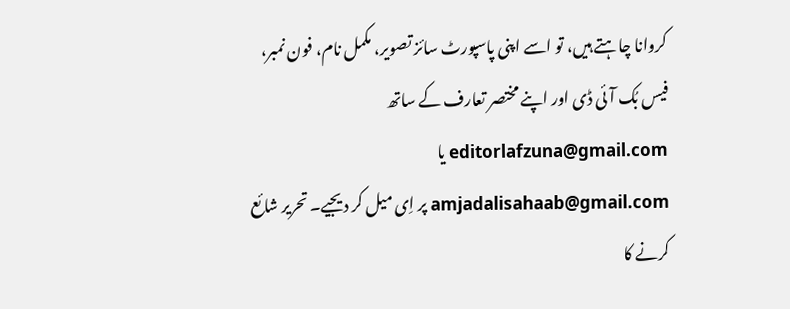کروانا چاہتے ہیں، تو اسے اپنی پاسپورٹ سائز تصویر، مکمل نام، فون نمبر، فیس بُک آئی ڈی اور اپنے مختصر تعارف کے ساتھ editorlafzuna@gmail.com یا amjadalisahaab@gmail.com پر اِی میل کر دیجیے۔ تحریر شائع کرنے کا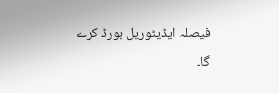فیصلہ ایڈیٹوریل بورڈ کرے گا۔